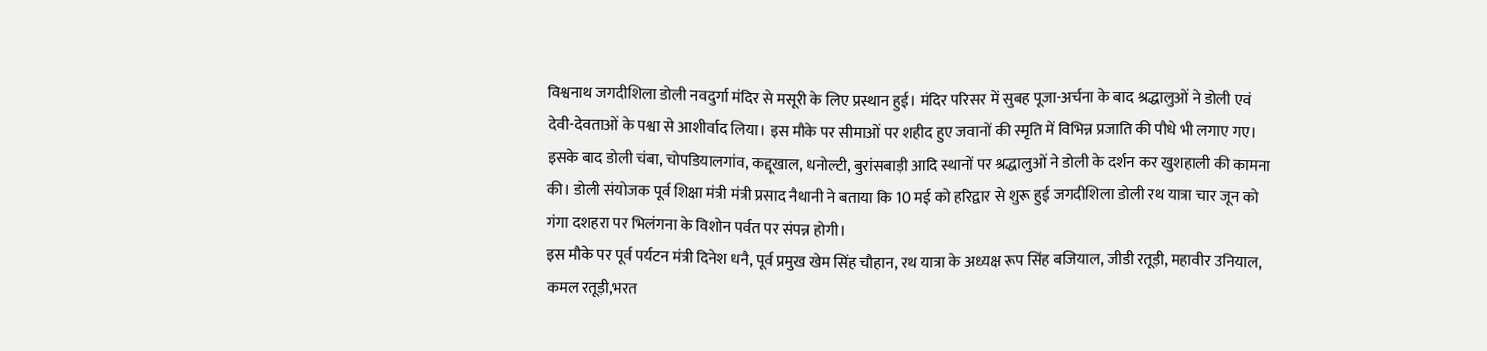विश्वनाथ जगदीशिला डोली नवदुर्गा मंदिर से मसूरी के लिए प्रस्थान हुई। मंदिर परिसर में सुबह पूजा-अर्चना के बाद श्रद्धालुओं ने डोली एवं देवी-देवताओं के पश्वा से आशीर्वाद लिया। इस मौके पर सीमाओं पर शहीद हुए जवानों की स्मृति में विभिन्न प्रजाति की पौधे भी लगाए गए।
इसके बाद डोली चंबा, चोपडियालगांव, कद्दूखाल, धनोल्टी, बुरांसबाड़ी आदि स्थानों पर श्रद्धालुओं ने डोली के दर्शन कर खुशहाली की कामना की। डोली संयोजक पूर्व शिक्षा मंत्री मंत्री प्रसाद नैथानी ने बताया कि 10 मई को हरिद्वार से शुरू हुई जगदीशिला डोली रथ यात्रा चार जून को गंगा दशहरा पर भिलंगना के विशोन पर्वत पर संपन्न होगी।
इस मौके पर पूर्व पर्यटन मंत्री दिनेश धनै, पूर्व प्रमुख खेम सिंह चौहान, रथ यात्रा के अध्यक्ष रूप सिंह बजियाल, जीडी रतूड़ी, महावीर उनियाल, कमल रतूड़ी,भरत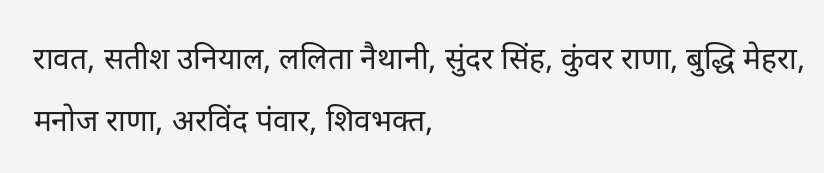रावत, सतीश उनियाल, ललिता नैथानी, सुंदर सिंह, कुंवर राणा, बुद्धि मेहरा, मनोज राणा, अरविंद पंवार, शिवभक्त,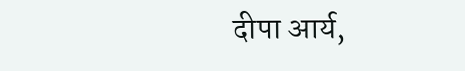दीपा आर्य,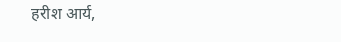हरीश आर्य,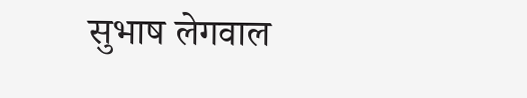सुभाष लेगवाल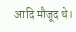आदि मौजूद थे।